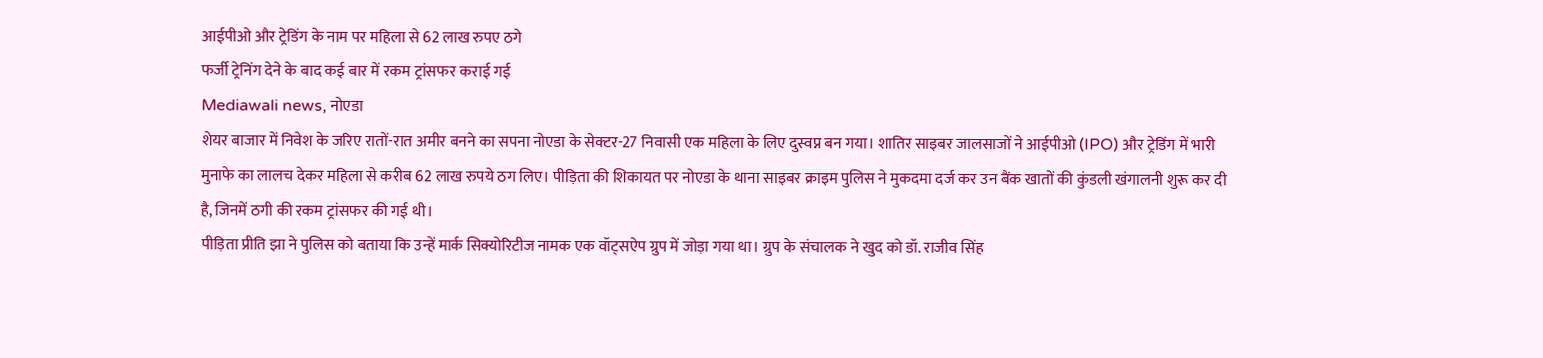आईपीओ और ट्रेडिंग के नाम पर महिला से 62 लाख रुपए ठगे
फर्जी ट्रेनिंग देने के बाद कई बार में रकम ट्रांसफर कराई गई
Mediawali news, नोएडा
शेयर बाजार में निवेश के जरिए रातों-रात अमीर बनने का सपना नोएडा के सेक्टर-27 निवासी एक महिला के लिए दुस्वप्न बन गया। शातिर साइबर जालसाजों ने आईपीओ (IPO) और ट्रेडिंग में भारी मुनाफे का लालच देकर महिला से करीब 62 लाख रुपये ठग लिए। पीड़िता की शिकायत पर नोएडा के थाना साइबर क्राइम पुलिस ने मुकदमा दर्ज कर उन बैंक खातों की कुंडली खंगालनी शुरू कर दी है, जिनमें ठगी की रकम ट्रांसफर की गई थी।
पीड़िता प्रीति झा ने पुलिस को बताया कि उन्हें मार्क सिक्योरिटीज नामक एक वॉट्सऐप ग्रुप में जोड़ा गया था। ग्रुप के संचालक ने खुद को डॉ. राजीव सिंह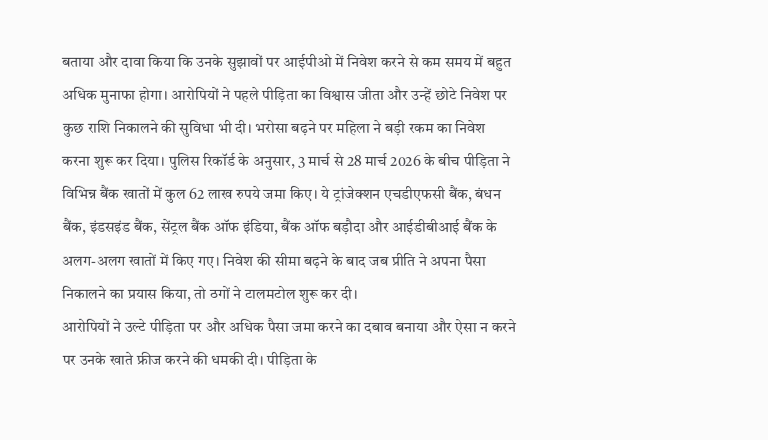बताया और दावा किया कि उनके सुझावों पर आईपीओ में निवेश करने से कम समय में बहुत अधिक मुनाफा होगा। आरोपियों ने पहले पीड़िता का विश्वास जीता और उन्हें छोटे निवेश पर कुछ राशि निकालने की सुविधा भी दी। भरोसा बढ़ने पर महिला ने बड़ी रकम का निवेश करना शुरू कर दिया। पुलिस रिकॉर्ड के अनुसार, 3 मार्च से 28 मार्च 2026 के बीच पीड़िता ने विभिन्न बैंक खातों में कुल 62 लाख रुपये जमा किए। ये ट्रांजेक्शन एचडीएफसी बैंक, बंधन बैंक, इंडसइंड बैंक, सेंट्रल बैंक ऑफ इंडिया, बैंक ऑफ बड़ौदा और आईडीबीआई बैंक के अलग-अलग खातों में किए गए। निवेश की सीमा बढ़ने के बाद जब प्रीति ने अपना पैसा निकालने का प्रयास किया, तो ठगों ने टालमटोल शुरू कर दी।
आरोपियों ने उल्टे पीड़िता पर और अधिक पैसा जमा करने का दबाव बनाया और ऐसा न करने पर उनके खाते फ्रीज करने की धमकी दी। पीड़िता के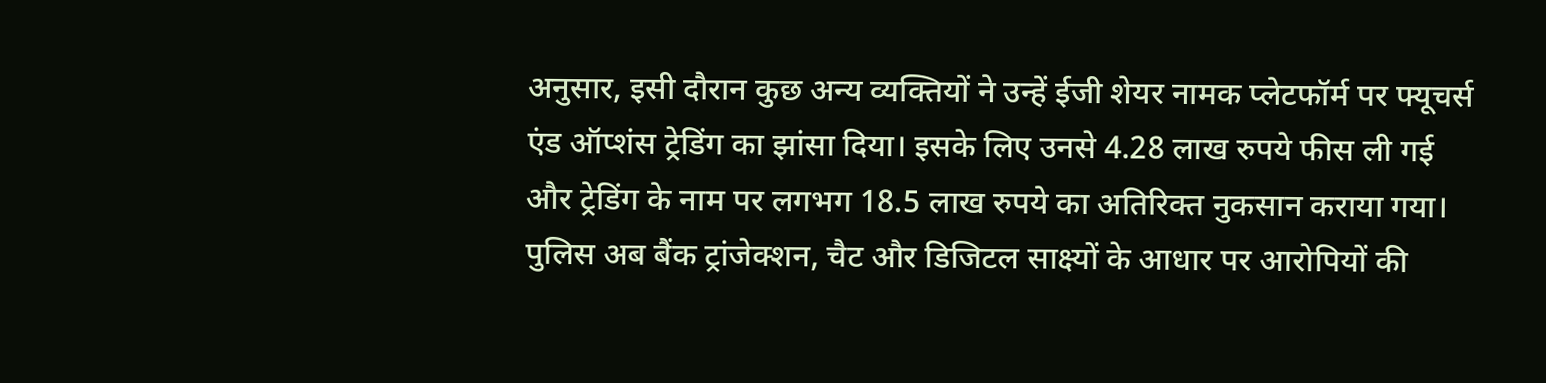अनुसार, इसी दौरान कुछ अन्य व्यक्तियों ने उन्हें ईजी शेयर नामक प्लेटफॉर्म पर फ्यूचर्स एंड ऑप्शंस ट्रेडिंग का झांसा दिया। इसके लिए उनसे 4.28 लाख रुपये फीस ली गई और ट्रेडिंग के नाम पर लगभग 18.5 लाख रुपये का अतिरिक्त नुकसान कराया गया। पुलिस अब बैंक ट्रांजेक्शन, चैट और डिजिटल साक्ष्यों के आधार पर आरोपियों की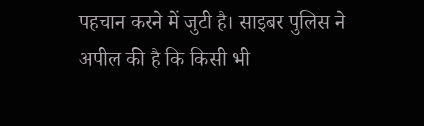पहचान करने में जुटी है। साइबर पुलिस ने अपील की है कि किसी भी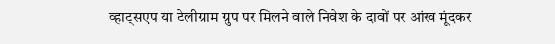व्हाट्सएप या टेलीग्राम ग्रुप पर मिलने वाले निवेश के दावों पर आंख मूंदकर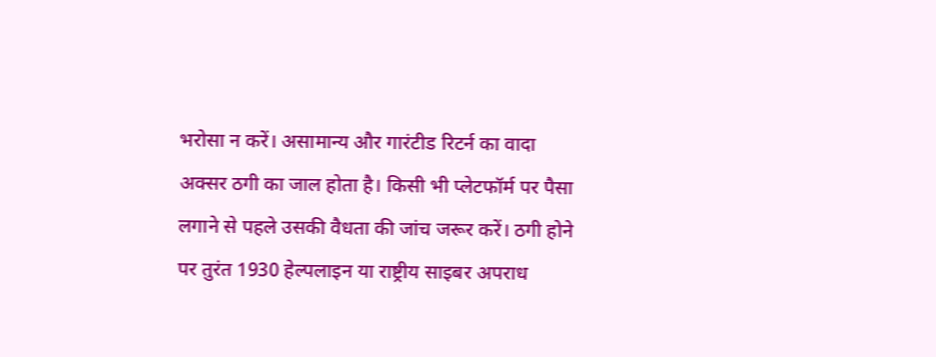भरोसा न करें। असामान्य और गारंटीड रिटर्न का वादा अक्सर ठगी का जाल होता है। किसी भी प्लेटफॉर्म पर पैसा लगाने से पहले उसकी वैधता की जांच जरूर करें। ठगी होने पर तुरंत 1930 हेल्पलाइन या राष्ट्रीय साइबर अपराध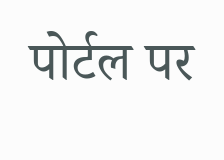पोर्टल पर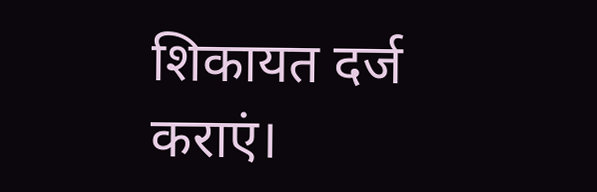शिकायत दर्ज कराएं।